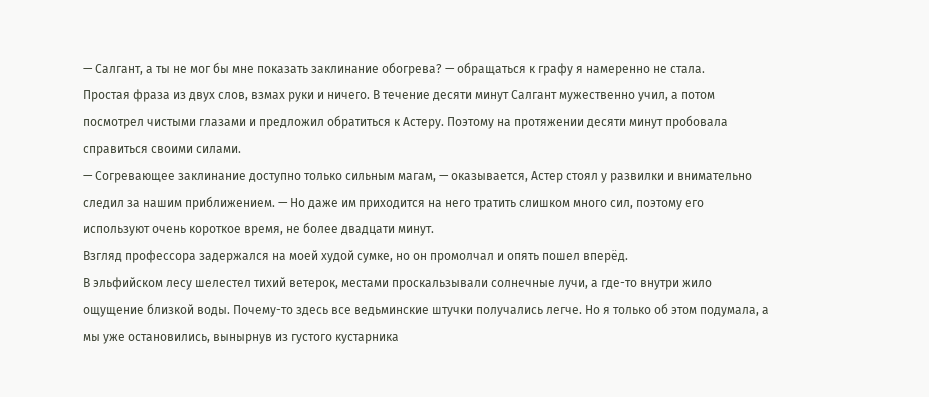— Салгант, а ты не мог бы мне показать заклинание обогрева? — обращаться к графу я намеренно не стала.
Простая фраза из двух слов, взмах руки и ничего. В течение десяти минут Салгант мужественно учил, а потом посмотрел чистыми глазами и предложил обратиться к Астеру. Поэтому на протяжении десяти минут пробовала справиться своими силами.
— Согревающее заклинание доступно только сильным магам, — оказывается, Астер стоял у развилки и внимательно следил за нашим приближением. — Но даже им приходится на него тратить слишком много сил, поэтому его используют очень короткое время, не более двадцати минут.
Взгляд профессора задержался на моей худой сумке, но он промолчал и опять пошел вперёд.
В эльфийском лесу шелестел тихий ветерок, местами проскальзывали солнечные лучи, а где-то внутри жило ощущение близкой воды. Почему-то здесь все ведьминские штучки получались легче. Но я только об этом подумала, а мы уже остановились, вынырнув из густого кустарника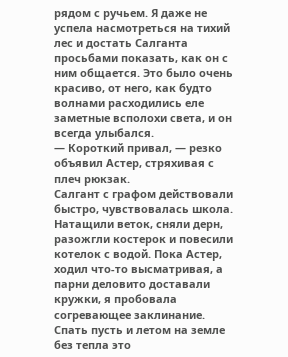рядом с ручьем. Я даже не успела насмотреться на тихий лес и достать Салганта просьбами показать, как он с ним общается. Это было очень красиво, от него, как будто волнами расходились еле заметные всполохи света, и он всегда улыбался.
— Короткий привал, — резко объявил Астер, стряхивая с плеч рюкзак.
Салгант с графом действовали быстро, чувствовалась школа. Натащили веток, сняли дерн, разожгли костерок и повесили котелок с водой. Пока Астер, ходил что-то высматривая, а парни деловито доставали кружки, я пробовала согревающее заклинание. Спать пусть и летом на земле без тепла это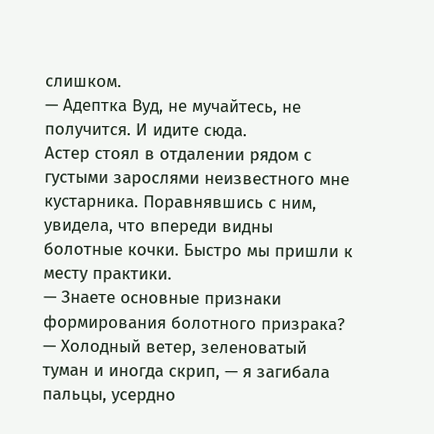слишком.
— Адептка Вуд, не мучайтесь, не получится. И идите сюда.
Астер стоял в отдалении рядом с густыми зарослями неизвестного мне кустарника. Поравнявшись с ним, увидела, что впереди видны болотные кочки. Быстро мы пришли к месту практики.
— Знаете основные признаки формирования болотного призрака?
— Холодный ветер, зеленоватый туман и иногда скрип, — я загибала пальцы, усердно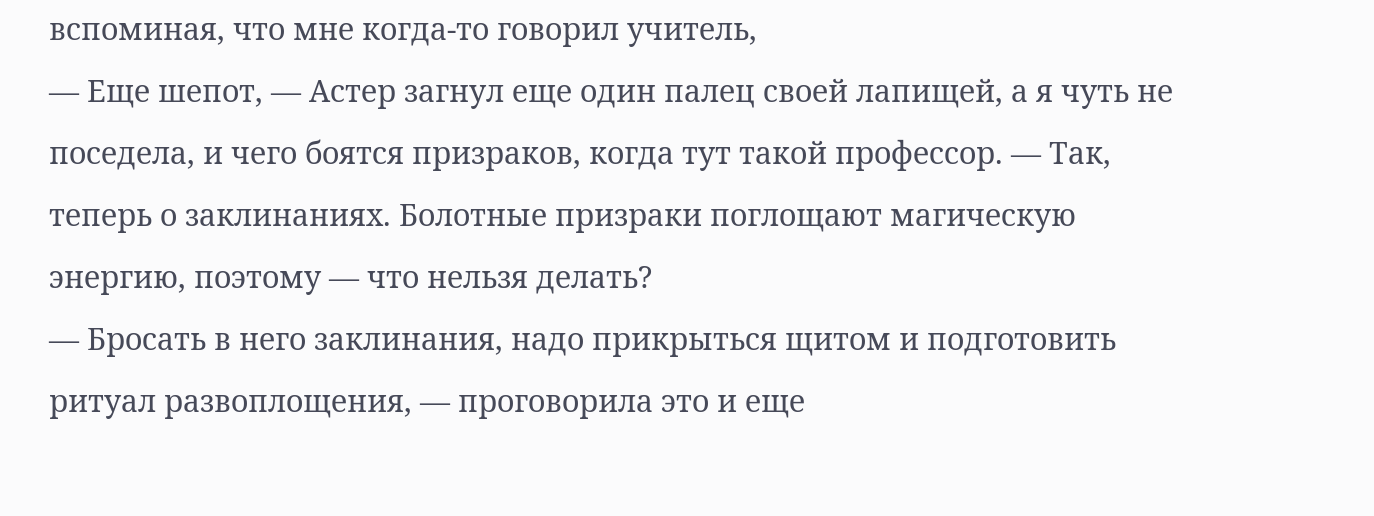вспоминая, что мне когда-то говорил учитель,
— Еще шепот, — Астер загнул еще один палец своей лапищей, а я чуть не поседела, и чего боятся призраков, когда тут такой профессор. — Так, теперь о заклинаниях. Болотные призраки поглощают магическую энергию, поэтому — что нельзя делать?
— Бросать в него заклинания, надо прикрыться щитом и подготовить ритуал развоплощения, — проговорила это и еще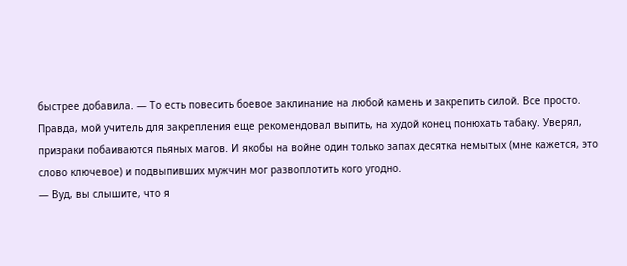быстрее добавила. — То есть повесить боевое заклинание на любой камень и закрепить силой. Все просто.
Правда, мой учитель для закрепления еще рекомендовал выпить, на худой конец понюхать табаку. Уверял, призраки побаиваются пьяных магов. И якобы на войне один только запах десятка немытых (мне кажется, это слово ключевое) и подвыпивших мужчин мог развоплотить кого угодно.
— Вуд, вы слышите, что я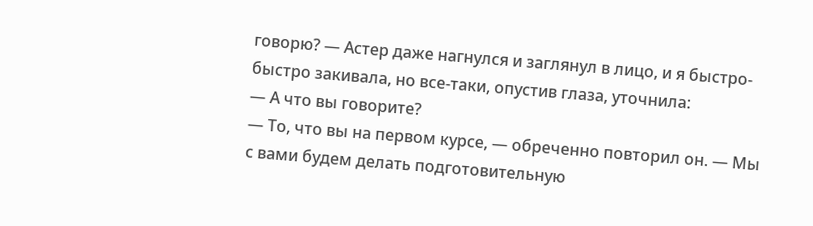говорю? — Астер даже нагнулся и заглянул в лицо, и я быстро-быстро закивала, но все-таки, опустив глаза, уточнила:
— А что вы говорите?
— То, что вы на первом курсе, — обреченно повторил он. — Мы с вами будем делать подготовительную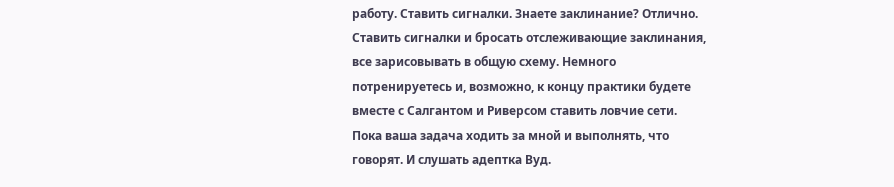работу. Ставить сигналки. Знаете заклинание? Отлично. Ставить сигналки и бросать отслеживающие заклинания, все зарисовывать в общую схему. Немного потренируетесь и, возможно, к концу практики будете вместе с Салгантом и Риверсом ставить ловчие сети. Пока ваша задача ходить за мной и выполнять, что говорят. И слушать адептка Вуд.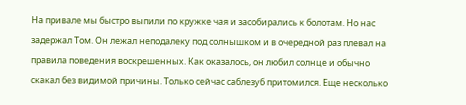На привале мы быстро выпили по кружке чая и засобирались к болотам. Но нас задержал Том. Он лежал неподалеку под солнышком и в очередной раз плевал на правила поведения воскрешенных. Как оказалось, он любил солнце и обычно скакал без видимой причины. Только сейчас саблезуб притомился. Еще несколько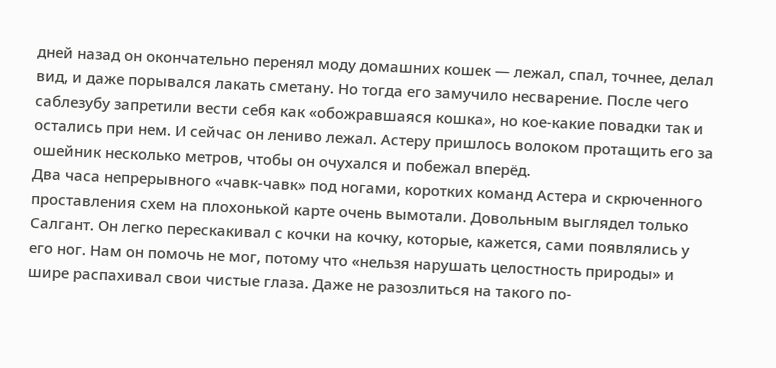дней назад он окончательно перенял моду домашних кошек — лежал, спал, точнее, делал вид, и даже порывался лакать сметану. Но тогда его замучило несварение. После чего саблезубу запретили вести себя как «обожравшаяся кошка», но кое-какие повадки так и остались при нем. И сейчас он лениво лежал. Астеру пришлось волоком протащить его за ошейник несколько метров, чтобы он очухался и побежал вперёд.
Два часа непрерывного «чавк-чавк» под ногами, коротких команд Астера и скрюченного проставления схем на плохонькой карте очень вымотали. Довольным выглядел только Салгант. Он легко перескакивал с кочки на кочку, которые, кажется, сами появлялись у его ног. Нам он помочь не мог, потому что «нельзя нарушать целостность природы» и шире распахивал свои чистые глаза. Даже не разозлиться на такого по-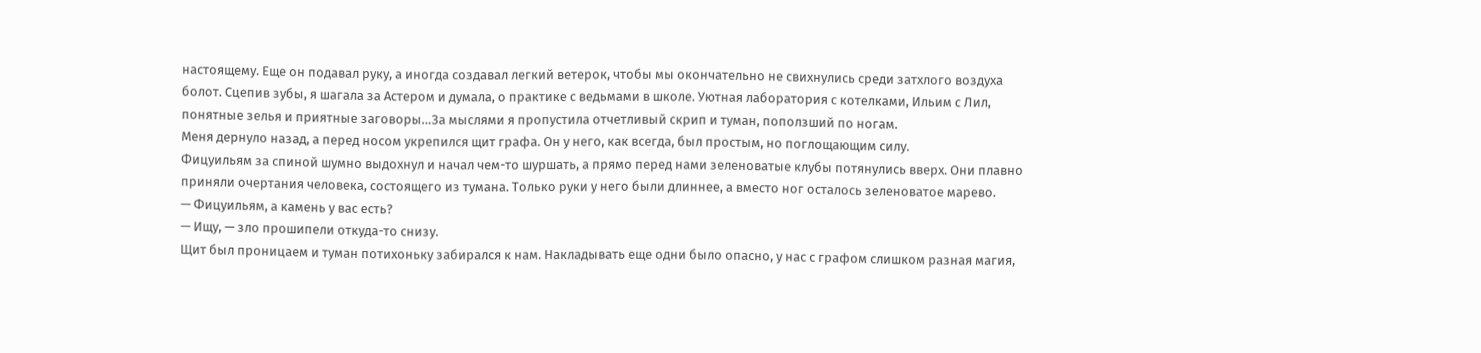настоящему. Еще он подавал руку, а иногда создавал легкий ветерок, чтобы мы окончательно не свихнулись среди затхлого воздуха болот. Сцепив зубы, я шагала за Астером и думала, о практике с ведьмами в школе. Уютная лаборатория с котелками, Ильим с Лил, понятные зелья и приятные заговоры…За мыслями я пропустила отчетливый скрип и туман, поползший по ногам.
Меня дернуло назад, а перед носом укрепился щит графа. Он у него, как всегда, был простым, но поглощающим силу.
Фицуильям за спиной шумно выдохнул и начал чем-то шуршать, а прямо перед нами зеленоватые клубы потянулись вверх. Они плавно приняли очертания человека, состоящего из тумана. Только руки у него были длиннее, а вместо ног осталось зеленоватое марево.
— Фицуильям, а камень у вас есть?
— Ищу, — зло прошипели откуда-то снизу.
Щит был проницаем и туман потихоньку забирался к нам. Накладывать еще одни было опасно, у нас с графом слишком разная магия,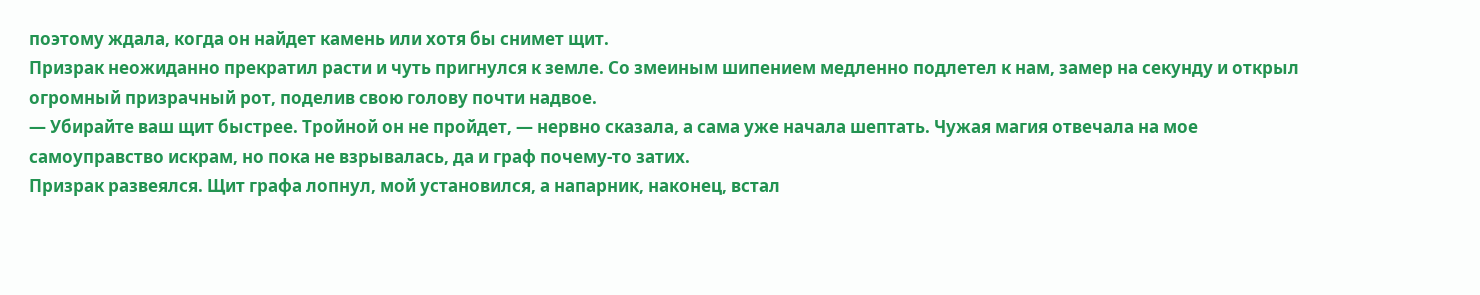поэтому ждала, когда он найдет камень или хотя бы снимет щит.
Призрак неожиданно прекратил расти и чуть пригнулся к земле. Со змеиным шипением медленно подлетел к нам, замер на секунду и открыл огромный призрачный рот, поделив свою голову почти надвое.
— Убирайте ваш щит быстрее. Тройной он не пройдет, — нервно сказала, а сама уже начала шептать. Чужая магия отвечала на мое самоуправство искрам, но пока не взрывалась, да и граф почему-то затих.
Призрак развеялся. Щит графа лопнул, мой установился, а напарник, наконец, встал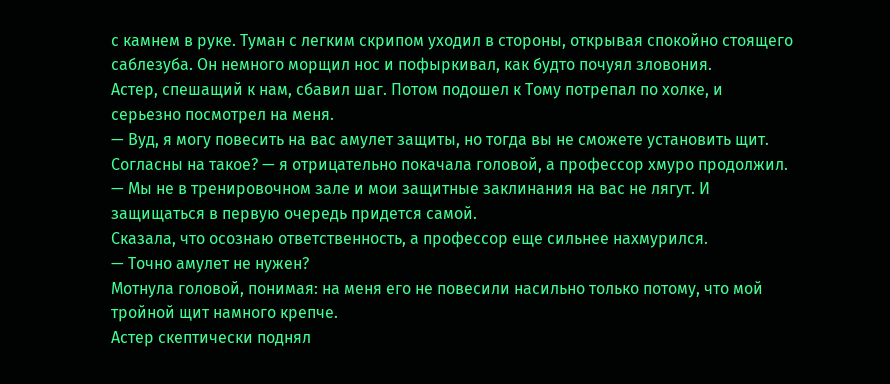с камнем в руке. Туман с легким скрипом уходил в стороны, открывая спокойно стоящего саблезуба. Он немного морщил нос и пофыркивал, как будто почуял зловония.
Астер, спешащий к нам, сбавил шаг. Потом подошел к Тому потрепал по холке, и серьезно посмотрел на меня.
— Вуд, я могу повесить на вас амулет защиты, но тогда вы не сможете установить щит. Согласны на такое? — я отрицательно покачала головой, а профессор хмуро продолжил. — Мы не в тренировочном зале и мои защитные заклинания на вас не лягут. И защищаться в первую очередь придется самой.
Сказала, что осознаю ответственность, а профессор еще сильнее нахмурился.
— Точно амулет не нужен?
Мотнула головой, понимая: на меня его не повесили насильно только потому, что мой тройной щит намного крепче.
Астер скептически поднял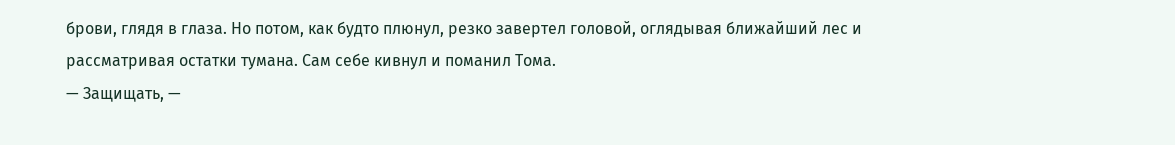брови, глядя в глаза. Но потом, как будто плюнул, резко завертел головой, оглядывая ближайший лес и рассматривая остатки тумана. Сам себе кивнул и поманил Тома.
— Защищать, —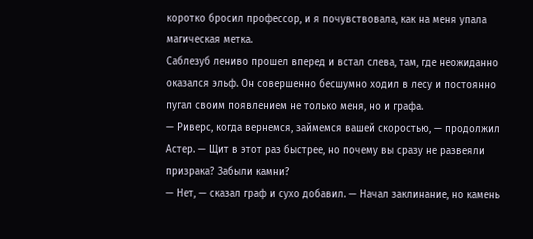коротко бросил профессор, и я почувствовала, как на меня упала магическая метка.
Саблезуб лениво прошел вперед и встал слева, там, где неожиданно оказался эльф. Он совершенно бесшумно ходил в лесу и постоянно пугал своим появлением не только меня, но и графа.
— Риверс, когда вернемся, займемся вашей скоростью, — продолжил Астер. — Щит в этот раз быстрее, но почему вы сразу не развеяли призрака? Забыли камни?
— Нет, — сказал граф и сухо добавил. — Начал заклинание, но камень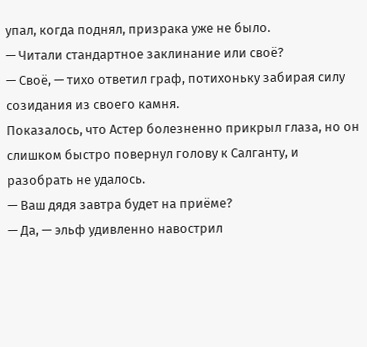упал, когда поднял, призрака уже не было.
— Читали стандартное заклинание или своё?
— Своё, — тихо ответил граф, потихоньку забирая силу созидания из своего камня.
Показалось, что Астер болезненно прикрыл глаза, но он слишком быстро повернул голову к Салганту, и разобрать не удалось.
— Ваш дядя завтра будет на приёме?
— Да, — эльф удивленно навострил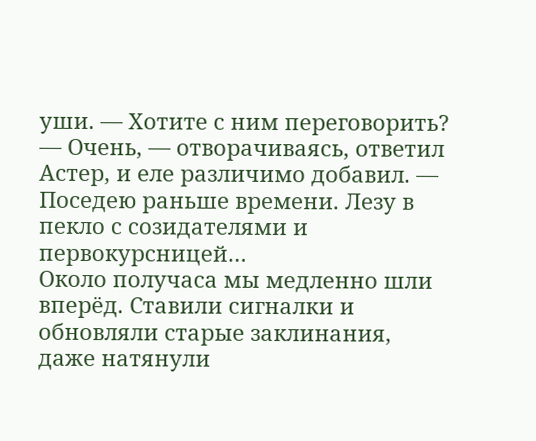уши. — Хотите с ним переговорить?
— Очень, — отворачиваясь, ответил Астер, и еле различимо добавил. — Поседею раньше времени. Лезу в пекло с созидателями и первокурсницей…
Около получаса мы медленно шли вперёд. Ставили сигналки и обновляли старые заклинания, даже натянули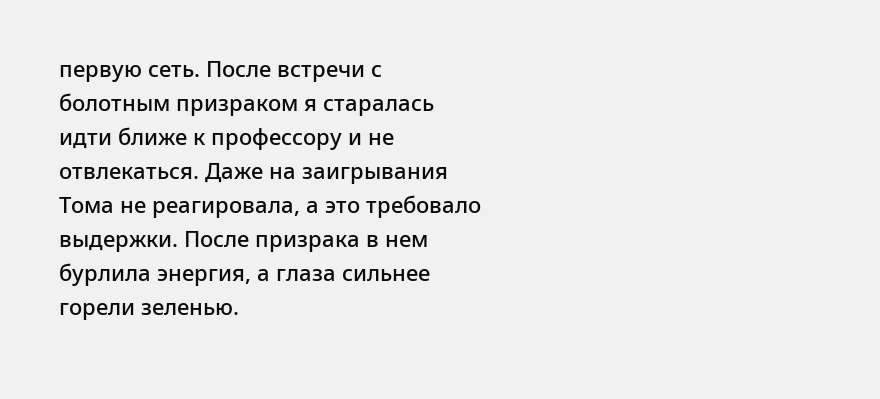первую сеть. После встречи с болотным призраком я старалась идти ближе к профессору и не отвлекаться. Даже на заигрывания Тома не реагировала, а это требовало выдержки. После призрака в нем бурлила энергия, а глаза сильнее горели зеленью.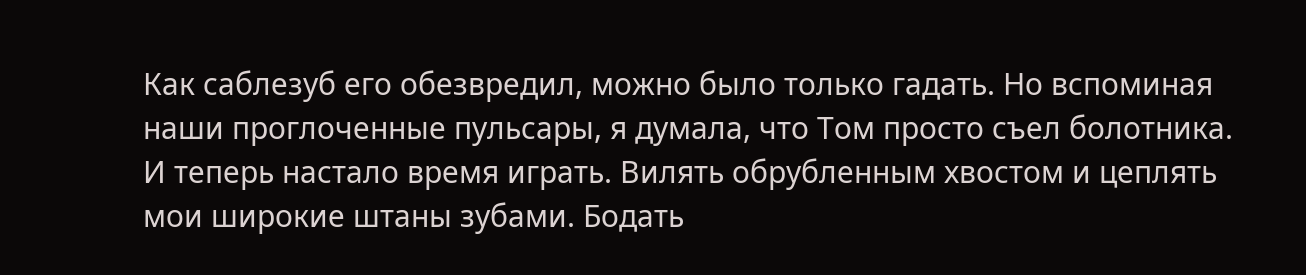Как саблезуб его обезвредил, можно было только гадать. Но вспоминая наши проглоченные пульсары, я думала, что Том просто съел болотника. И теперь настало время играть. Вилять обрубленным хвостом и цеплять мои широкие штаны зубами. Бодать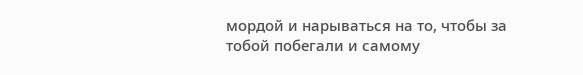мордой и нарываться на то, чтобы за тобой побегали и самому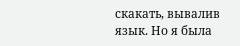скакать, вывалив язык. Но я была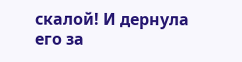скалой! И дернула его за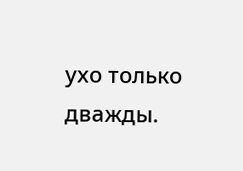ухо только дважды.